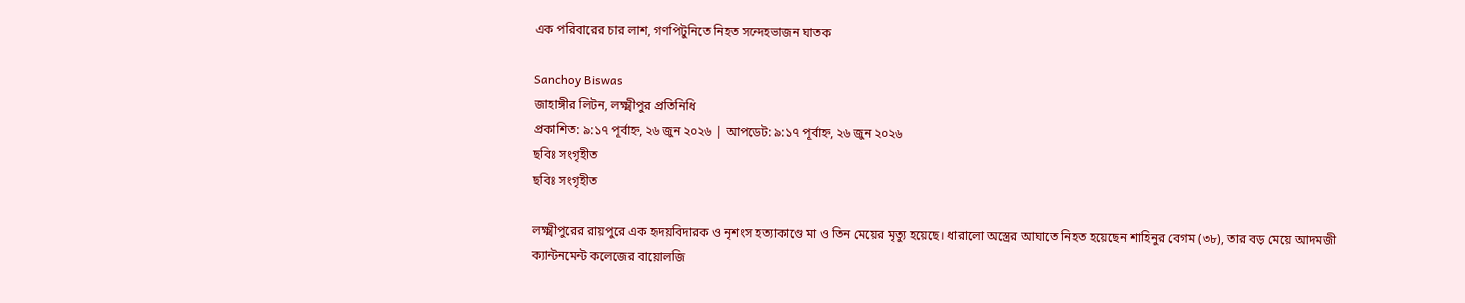এক পরিবারের চার লাশ, গণপিটুনিতে নিহত সন্দেহভাজন ঘাতক

Sanchoy Biswas
জাহাঙ্গীর লিটন, লক্ষ্মীপুর প্রতিনিধি
প্রকাশিত: ৯:১৭ পূর্বাহ্ন, ২৬ জুন ২০২৬ | আপডেট: ৯:১৭ পূর্বাহ্ন, ২৬ জুন ২০২৬
ছবিঃ সংগৃহীত
ছবিঃ সংগৃহীত

লক্ষ্মীপুরের রায়পুরে এক হৃদয়বিদারক ও নৃশংস হত্যাকাণ্ডে মা ও তিন মেয়ের মৃত্যু হয়েছে। ধারালো অস্ত্রের আঘাতে নিহত হয়েছেন শাহিনুর বেগম (৩৮), তার বড় মেয়ে আদমজী ক্যান্টনমেন্ট কলেজের বায়োলজি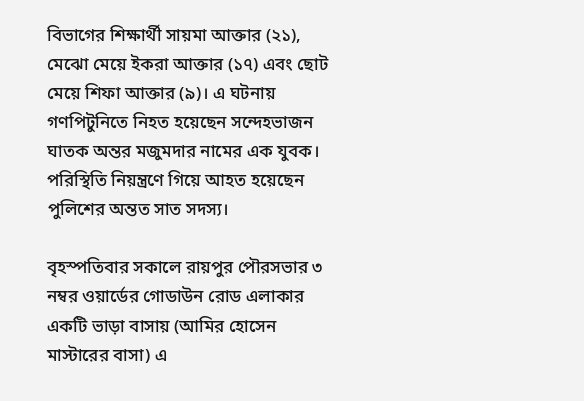বিভাগের শিক্ষার্থী সায়মা আক্তার (২১), মেঝো মেয়ে ইকরা আক্তার (১৭) এবং ছোট মেয়ে শিফা আক্তার (৯)। এ ঘটনায় গণপিটুনিতে নিহত হয়েছেন সন্দেহভাজন ঘাতক অন্তর মজুমদার নামের এক যুবক। পরিস্থিতি নিয়ন্ত্রণে গিয়ে আহত হয়েছেন পুলিশের অন্তত সাত সদস্য।

বৃহস্পতিবার সকালে রায়পুর পৌরসভার ৩ নম্বর ওয়ার্ডের গোডাউন রোড এলাকার একটি ভাড়া বাসায় (আমির হোসেন মাস্টারের বাসা) এ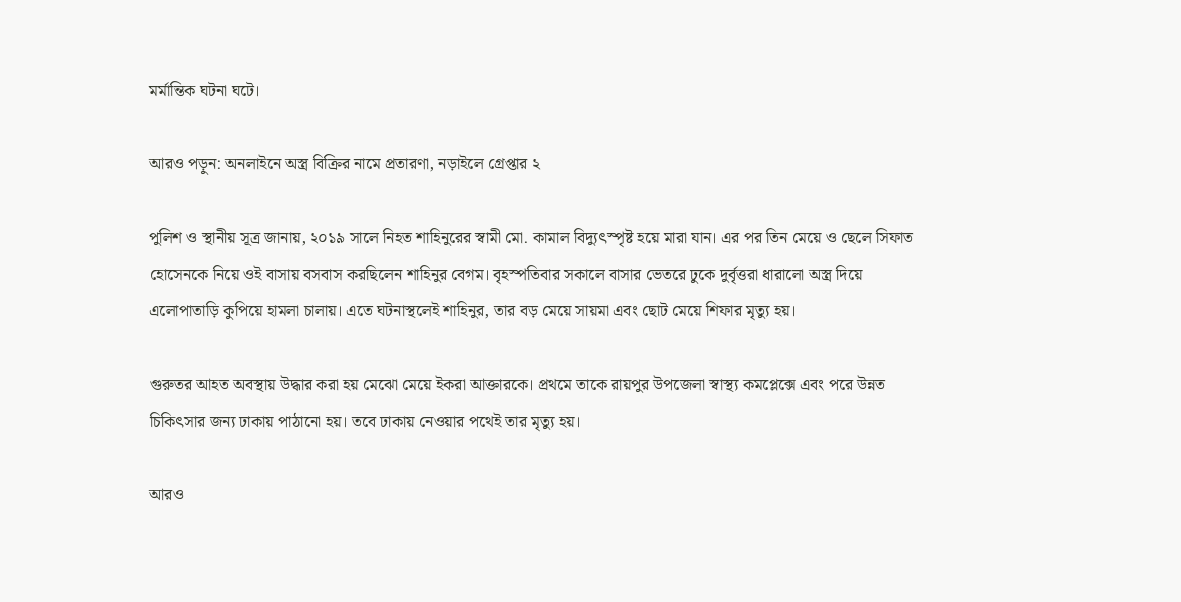মর্মান্তিক ঘটনা ঘটে।

আরও পড়ুন: অনলাইনে অস্ত্র বিক্রির নামে প্রতারণা, নড়াইলে গ্রেপ্তার ২

পুলিশ ও স্থানীয় সূত্র জানায়, ২০১৯ সালে নিহত শাহিনুরের স্বামী মো. কামাল বিদ্যুৎস্পৃষ্ট হয়ে মারা যান। এর পর তিন মেয়ে ও ছেলে সিফাত হোসেনকে নিয়ে ওই বাসায় বসবাস করছিলেন শাহিনুর বেগম। বৃহস্পতিবার সকালে বাসার ভেতরে ঢুকে দুর্বৃত্তরা ধারালো অস্ত্র দিয়ে এলোপাতাড়ি কুপিয়ে হামলা চালায়। এতে ঘটনাস্থলেই শাহিনুর, তার বড় মেয়ে সায়মা এবং ছোট মেয়ে শিফার মৃত্যু হয়।

গুরুতর আহত অবস্থায় উদ্ধার করা হয় মেঝো মেয়ে ইকরা আক্তারকে। প্রথমে তাকে রায়পুর উপজেলা স্বাস্থ্য কমপ্লেক্সে এবং পরে উন্নত চিকিৎসার জন্য ঢাকায় পাঠানো হয়। তবে ঢাকায় নেওয়ার পথেই তার মৃত্যু হয়।

আরও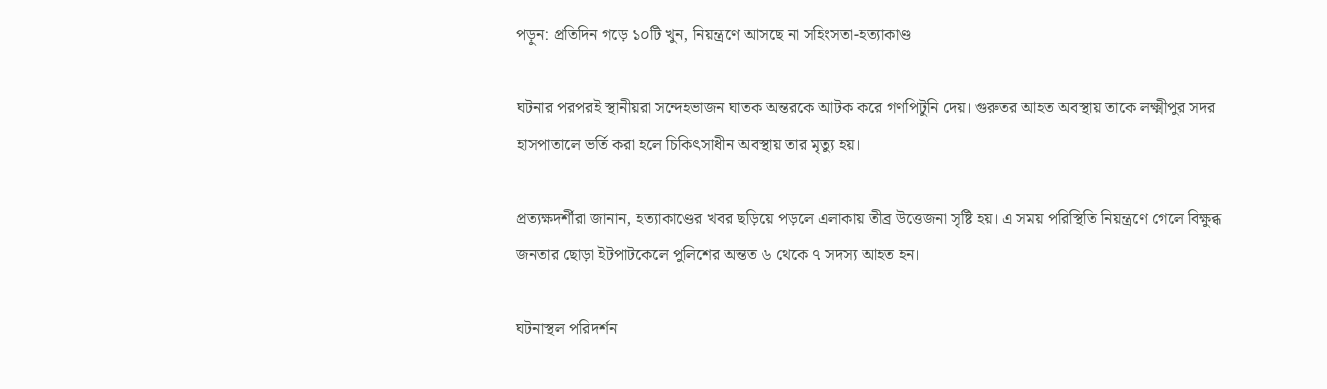পড়ুন: প্রতিদিন গড়ে ১০টি খুন, নিয়ন্ত্রণে আসছে না সহিংসতা-হত্যাকাণ্ড

ঘটনার পরপরই স্থানীয়রা সন্দেহভাজন ঘাতক অন্তরকে আটক করে গণপিটুনি দেয়। গুরুতর আহত অবস্থায় তাকে লক্ষ্মীপুর সদর হাসপাতালে ভর্তি করা হলে চিকিৎসাধীন অবস্থায় তার মৃত্যু হয়।

প্রত্যক্ষদর্শীরা জানান, হত্যাকাণ্ডের খবর ছড়িয়ে পড়লে এলাকায় তীব্র উত্তেজনা সৃষ্টি হয়। এ সময় পরিস্থিতি নিয়ন্ত্রণে গেলে বিক্ষুব্ধ জনতার ছোড়া ইটপাটকেলে পুলিশের অন্তত ৬ থেকে ৭ সদস্য আহত হন।

ঘটনাস্থল পরিদর্শন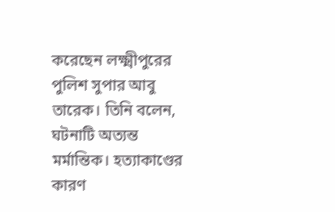করেছেন লক্ষ্মীপুরের পুলিশ সুপার আবু তারেক। তিনি বলেন, ঘটনাটি অত্যন্ত মর্মান্তিক। হত্যাকাণ্ডের কারণ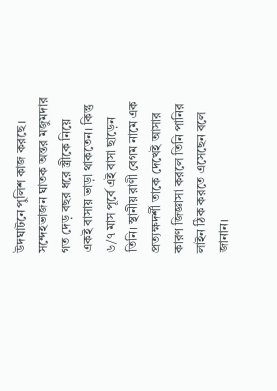উদঘাটনে পুলিশ কাজ করছে। সন্দেহভাজন ঘাতক অন্তর মজুমদার গত দেড় বছর ধরে স্ত্রীকে নিয়ে একই বাসায় ভাড়া থাকতেন। কিন্তু ৬/৭ মাস পূর্বে এই বাসা ছাড়েন তিনি। স্থানীয় রাণী বেগম নামে এক প্রত্যক্ষদর্শী তাকে দেখেই আসার কারণ জিজ্ঞাসা করলে তিনি পানির লাইন ঠিক করতে এসেছেন বলে জানান।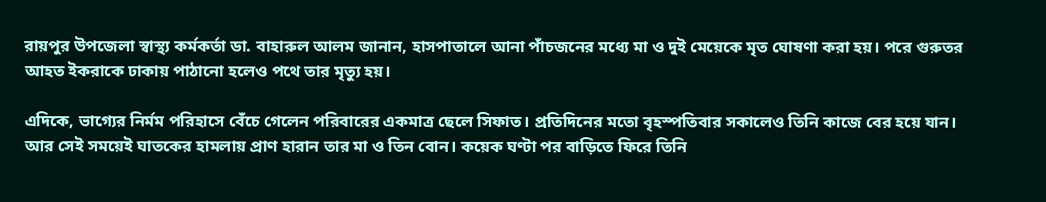রায়পুর উপজেলা স্বাস্থ্য কর্মকর্তা ডা. বাহারুল আলম জানান, হাসপাতালে আনা পাঁচজনের মধ্যে মা ও দুই মেয়েকে মৃত ঘোষণা করা হয়। পরে গুরুতর আহত ইকরাকে ঢাকায় পাঠানো হলেও পথে তার মৃত্যু হয়।

এদিকে, ভাগ্যের নির্মম পরিহাসে বেঁচে গেলেন পরিবারের একমাত্র ছেলে সিফাত। প্রতিদিনের মতো বৃহস্পতিবার সকালেও তিনি কাজে বের হয়ে যান। আর সেই সময়েই ঘাতকের হামলায় প্রাণ হারান তার মা ও তিন বোন। কয়েক ঘণ্টা পর বাড়িতে ফিরে তিনি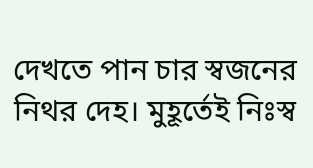দেখতে পান চার স্বজনের নিথর দেহ। মুহূর্তেই নিঃস্ব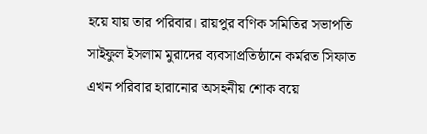হয়ে যায় তার পরিবার। রায়পুর বণিক সমিতির সভাপতি সাইফুল ইসলাম মুরাদের ব্যবসাপ্রতিষ্ঠানে কর্মরত সিফাত এখন পরিবার হারানোর অসহনীয় শোক বয়ে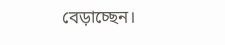বেড়াচ্ছেন।